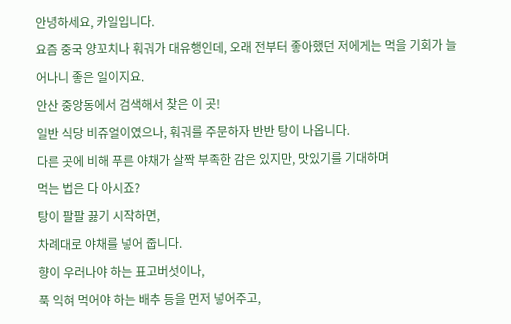안녕하세요, 카일입니다.
요즘 중국 양꼬치나 훠궈가 대유행인데, 오래 전부터 좋아했던 저에게는 먹을 기회가 늘어나니 좋은 일이지요.
안산 중앙동에서 검색해서 찾은 이 곳!
일반 식당 비쥬얼이였으나, 훠궈를 주문하자 반반 탕이 나옵니다.
다른 곳에 비해 푸른 야채가 살짝 부족한 감은 있지만, 맛있기를 기대하며
먹는 법은 다 아시죠?
탕이 팔팔 끓기 시작하면,
차례대로 야채를 넣어 줍니다.
향이 우러나야 하는 표고버섯이나,
푹 익혀 먹어야 하는 배추 등을 먼저 넣어주고,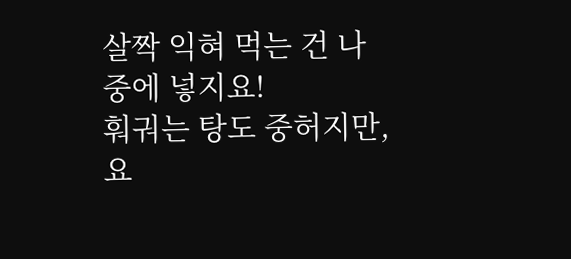살짝 익혀 먹는 건 나중에 넣지요!
훠궈는 탕도 중허지만,
요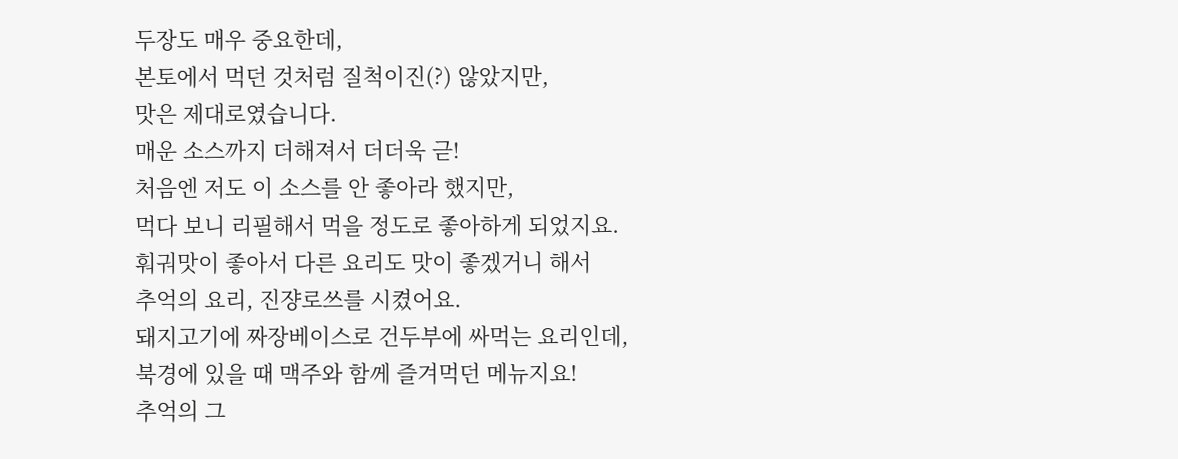두장도 매우 중요한데,
본토에서 먹던 것처럼 질척이진(?) 않았지만,
맛은 제대로였습니다.
매운 소스까지 더해져서 더더욱 귿!
처음엔 저도 이 소스를 안 좋아라 했지만,
먹다 보니 리필해서 먹을 정도로 좋아하게 되었지요.
훠궈맛이 좋아서 다른 요리도 맛이 좋겠거니 해서
추억의 요리, 진쟝로쓰를 시켰어요.
돼지고기에 짜장베이스로 건두부에 싸먹는 요리인데,
북경에 있을 때 맥주와 함께 즐겨먹던 메뉴지요!
추억의 그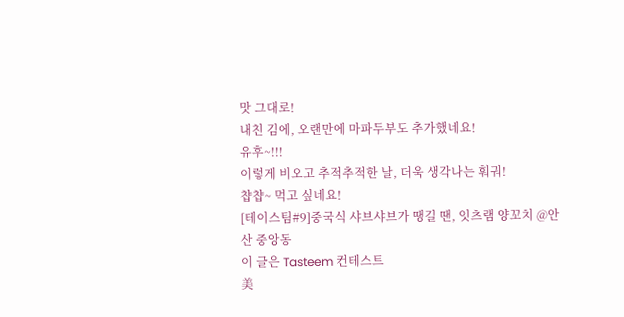맛 그대로!
내친 김에, 오랜만에 마파두부도 추가했네요!
유후~!!!
이렇게 비오고 추적추적한 날, 더욱 생각나는 훠궈!
챱챱~ 먹고 싶네요!
[테이스팀#9]중국식 샤브샤브가 땡길 땐, 잇츠램 양꼬치 @안산 중앙동
이 글은 Tasteem 컨테스트
美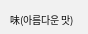味(아름다운 맛)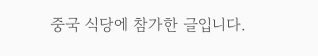중국 식당에 참가한 글입니다.